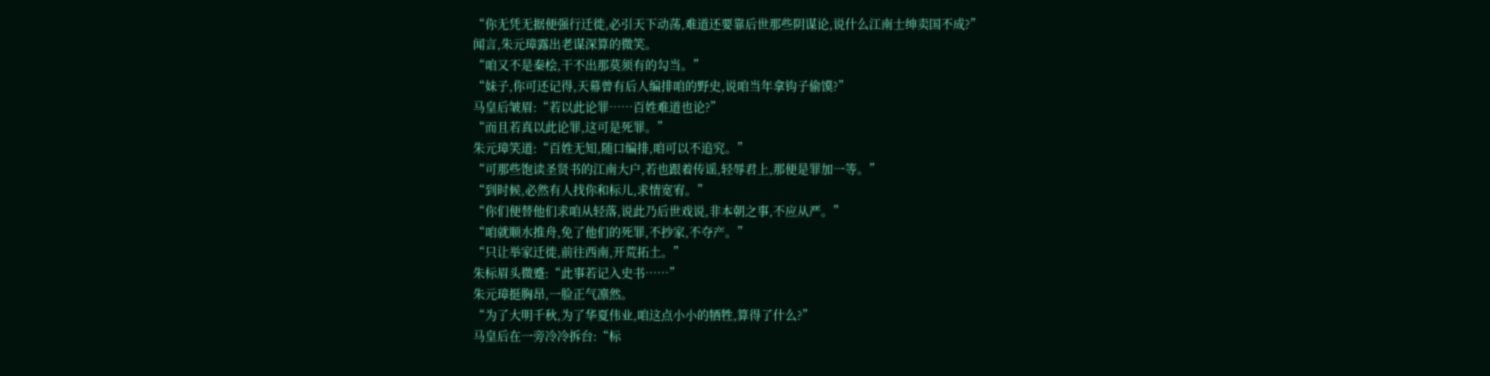“你无凭无据便强行迁徙,必引天下动荡,难道还要靠后世那些阴谋论,说什么江南士绅卖国不成?”
闻言,朱元璋露出老谋深算的微笑。
“咱又不是秦桧,干不出那莫须有的勾当。”
“妹子,你可还记得,天幕曾有后人编排咱的野史,说咱当年拿钩子偷馍?”
马皇后皱眉:“若以此论罪……百姓难道也论?”
“而且若真以此论罪,这可是死罪。”
朱元璋笑道:“百姓无知,随口编排,咱可以不追究。”
“可那些饱读圣贤书的江南大户,若也跟着传谣,轻辱君上,那便是罪加一等。”
“到时候,必然有人找你和标儿,求情宽宥。”
“你们便替他们求咱从轻落,说此乃后世戏说,非本朝之事,不应从严。”
“咱就顺水推舟,免了他们的死罪,不抄家,不夺产。”
“只让举家迁徙,前往西南,开荒拓土。”
朱标眉头微蹙:“此事若记入史书……”
朱元璋挺胸昂,一脸正气凛然。
“为了大明千秋,为了华夏伟业,咱这点小小的牺牲,算得了什么?”
马皇后在一旁冷冷拆台:“标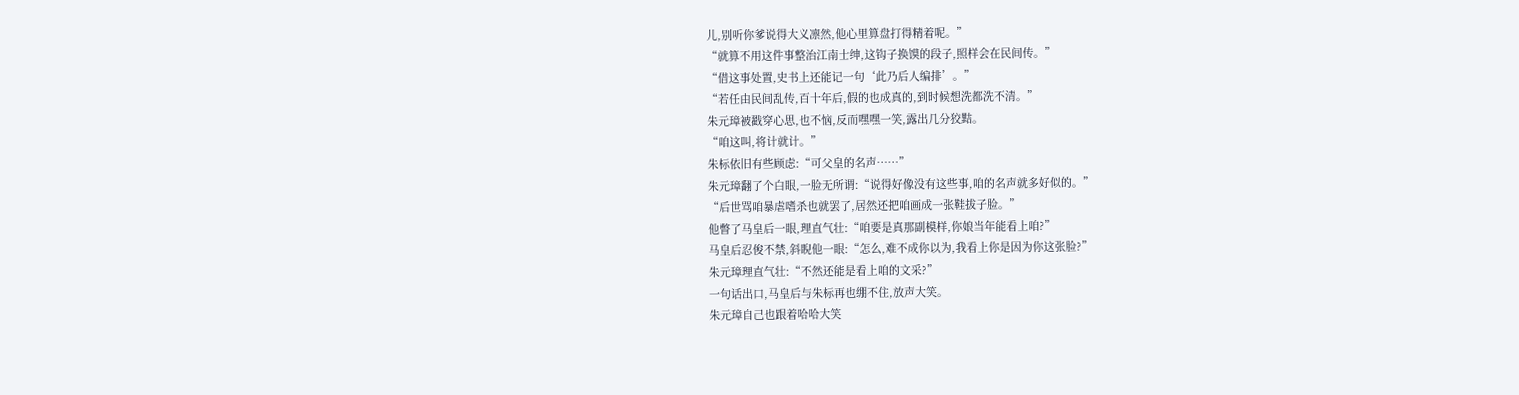儿,别听你爹说得大义凛然,他心里算盘打得精着呢。”
“就算不用这件事整治江南士绅,这钩子换馍的段子,照样会在民间传。”
“借这事处置,史书上还能记一句‘此乃后人编排’。”
“若任由民间乱传,百十年后,假的也成真的,到时候想洗都洗不清。”
朱元璋被戳穿心思,也不恼,反而嘿嘿一笑,露出几分狡黠。
“咱这叫,将计就计。”
朱标依旧有些顾虑:“可父皇的名声……”
朱元璋翻了个白眼,一脸无所谓:“说得好像没有这些事,咱的名声就多好似的。”
“后世骂咱暴虐嗜杀也就罢了,居然还把咱画成一张鞋拔子脸。”
他瞥了马皇后一眼,理直气壮:“咱要是真那副模样,你娘当年能看上咱?”
马皇后忍俊不禁,斜睨他一眼:“怎么,难不成你以为,我看上你是因为你这张脸?”
朱元璋理直气壮:“不然还能是看上咱的文采?”
一句话出口,马皇后与朱标再也绷不住,放声大笑。
朱元璋自己也跟着哈哈大笑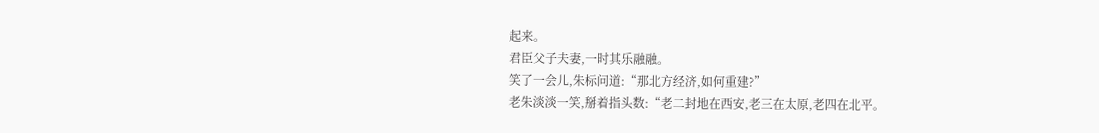起来。
君臣父子夫妻,一时其乐融融。
笑了一会儿,朱标问道:“那北方经济,如何重建?”
老朱淡淡一笑,掰着指头数:“老二封地在西安,老三在太原,老四在北平。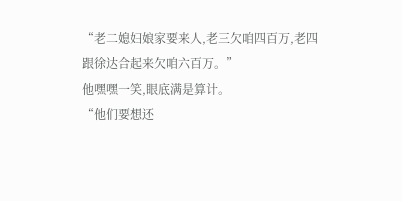“老二媳妇娘家要来人,老三欠咱四百万,老四跟徐达合起来欠咱六百万。”
他嘿嘿一笑,眼底满是算计。
“他们要想还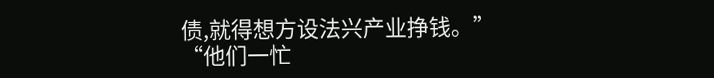债,就得想方设法兴产业挣钱。”
“他们一忙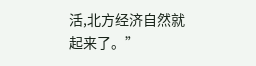活,北方经济自然就起来了。”